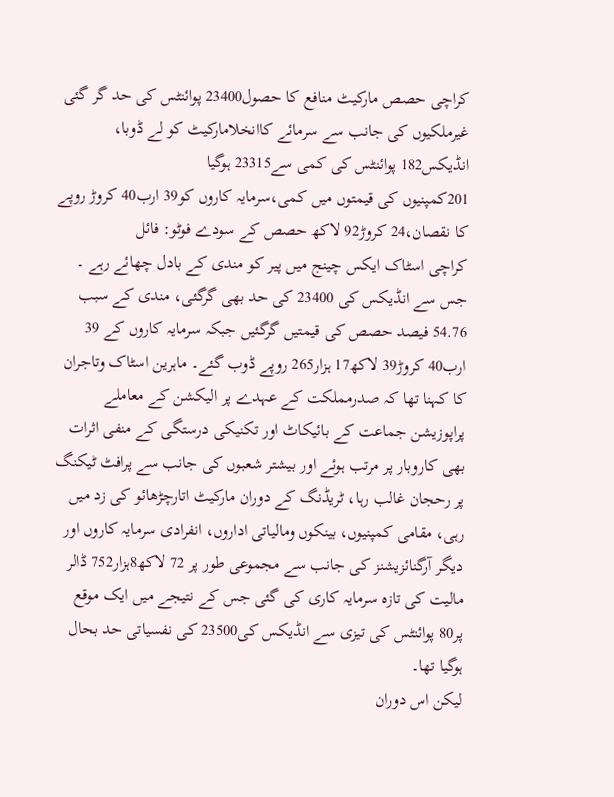کراچی حصص مارکیٹ منافع کا حصول23400 پوائنٹس کی حد گر گئی
غیرملکیوں کی جانب سے سرمائے کاانخلامارکیٹ کو لے ڈوبا، انڈیکس182 پوائنٹس کی کمی سے23315 ہوگیا
201کمپنیوں کی قیمتوں میں کمی،سرمایہ کاروں کو39 ارب40 کروڑ روپے کا نقصان،24 کروڑ92 لاکھ حصص کے سودے فوٹو: فائل
کراچی اسٹاک ایکس چینج میں پیر کو مندی کے بادل چھائے رہے ۔
جس سے انڈیکس کی 23400 کی حد بھی گرگئی، مندی کے سبب 54.76 فیصد حصص کی قیمتیں گرگئیں جبکہ سرمایہ کاروں کے 39 ارب40 کروڑ39 لاکھ17 ہزار265 روپے ڈوب گئے۔ ماہرین اسٹاک وتاجران کا کہنا تھا کہ صدرمملکت کے عہدے پر الیکشن کے معاملے پراپوزیشن جماعت کے بائیکاٹ اور تکنیکی درستگی کے منفی اثرات بھی کاروبار پر مرتب ہوئے اور بیشتر شعبوں کی جانب سے پرافٹ ٹیکنگ پر رحجان غالب رہا، ٹریڈنگ کے دوران مارکیٹ اتارچڑھائو کی زد میں رہی، مقامی کمپنیوں، بینکوں ومالیاتی اداروں، انفرادی سرمایہ کاروں اور دیگر آرگنائزیشنز کی جانب سے مجموعی طور پر 72 لاکھ8ہزار752 ڈالر مالیت کی تازہ سرمایہ کاری کی گئی جس کے نتیجے میں ایک موقع پر80 پوائنٹس کی تیزی سے انڈیکس کی23500 کی نفسیاتی حد بحال ہوگیا تھا۔
لیکن اس دوران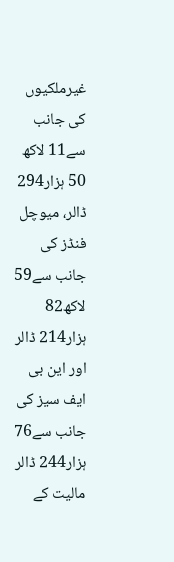غیرملکیوں کی جانب سے11 لاکھ 50 ہزار294 ڈالر، میوچل فنڈز کی جانب سے59 لاکھ82 ہزار214 ڈالر اور این بی ایف سیز کی جانب سے76 ہزار244 ڈالر مالیت کے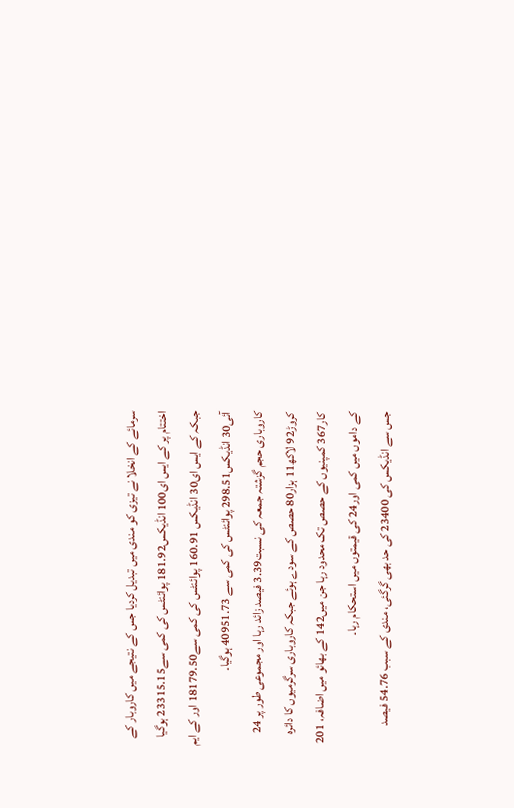سرمائے کے انخلا نے تیزی کو مندی میں تبدیل کردیا جس کے نتیجے میں کاروبار کے اختتام پر کے ایس ای100 انڈیکس181.92 پوائنٹس کی کمی سے23315.15 ہوگیا جبکہ کے ایس ای30 انڈیکس 160.91 پوائنٹس کی کمی سے18179.50 اور کے ایم آئی30 انڈیکس298.51 پوائنٹس کی کمی سے 40951.73 ہوگیا۔
کاروباری حجم گزشتہ جمعہ کی نسبت3.39 فیصد زائد رہا اور مجموعی طور پر 24 کروڑ92 لاکھ11 ہزار80 حصص کے سودے ہوئے جبکہ کاروباری سرگرمیوں کا دائرہ کار367 کمپنیوں کے حصص تک محدود رہا جن میں142 کے بھائو میں اضافہ، 201 کے داموں میں کمی اور24 کی قیمتوں میں استحکام رہا۔
جس سے انڈیکس کی 23400 کی حد بھی گرگئی، مندی کے سبب 54.76 فیصد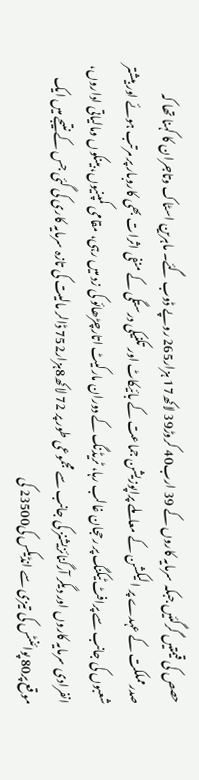حصص کی قیمتیں گرگئیں جبکہ سرمایہ کاروں کے 39 ارب40 کروڑ39 لاکھ17 ہزار265 روپے ڈوب گئے۔ ماہرین اسٹاک وتاجران کا کہنا تھا کہ صدرمملکت کے عہدے پر الیکشن کے معاملے پراپوزیشن جماعت کے بائیکاٹ اور تکنیکی درستگی کے منفی اثرات بھی کاروبار پر مرتب ہوئے اور بیشتر شعبوں کی جانب سے پرافٹ ٹیکنگ پر رحجان غالب رہا، ٹریڈنگ کے دوران مارکیٹ اتارچڑھائو کی زد میں رہی، مقامی کمپنیوں، بینکوں ومالیاتی اداروں، انفرادی سرمایہ کاروں اور دیگر آرگنائزیشنز کی جانب سے مجموعی طور پر 72 لاکھ8ہزار752 ڈالر مالیت کی تازہ سرمایہ کاری کی گئی جس کے نتیجے میں ایک موقع پر80 پوائنٹس کی تیزی سے انڈیکس کی23500 کی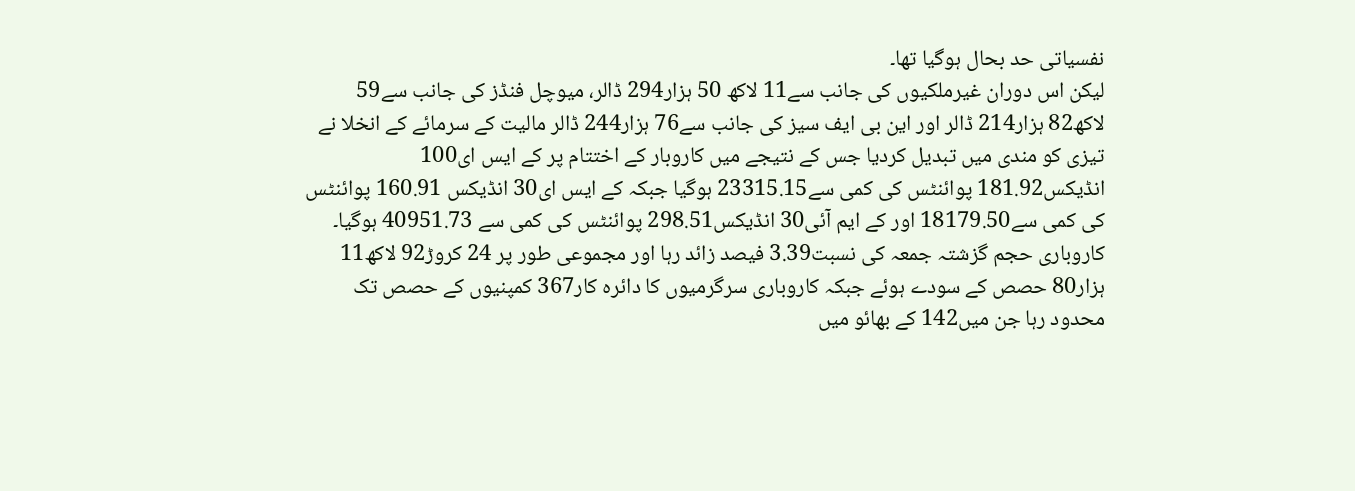نفسیاتی حد بحال ہوگیا تھا۔
لیکن اس دوران غیرملکیوں کی جانب سے11 لاکھ 50 ہزار294 ڈالر، میوچل فنڈز کی جانب سے59 لاکھ82 ہزار214 ڈالر اور این بی ایف سیز کی جانب سے76 ہزار244 ڈالر مالیت کے سرمائے کے انخلا نے تیزی کو مندی میں تبدیل کردیا جس کے نتیجے میں کاروبار کے اختتام پر کے ایس ای100 انڈیکس181.92 پوائنٹس کی کمی سے23315.15 ہوگیا جبکہ کے ایس ای30 انڈیکس 160.91 پوائنٹس کی کمی سے18179.50 اور کے ایم آئی30 انڈیکس298.51 پوائنٹس کی کمی سے 40951.73 ہوگیا۔
کاروباری حجم گزشتہ جمعہ کی نسبت3.39 فیصد زائد رہا اور مجموعی طور پر 24 کروڑ92 لاکھ11 ہزار80 حصص کے سودے ہوئے جبکہ کاروباری سرگرمیوں کا دائرہ کار367 کمپنیوں کے حصص تک محدود رہا جن میں142 کے بھائو میں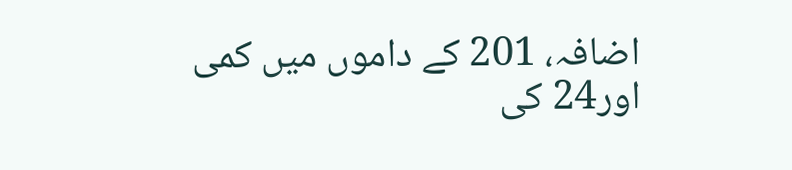اضافہ، 201 کے داموں میں کمی اور24 کی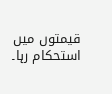قیمتوں میں استحکام رہا۔